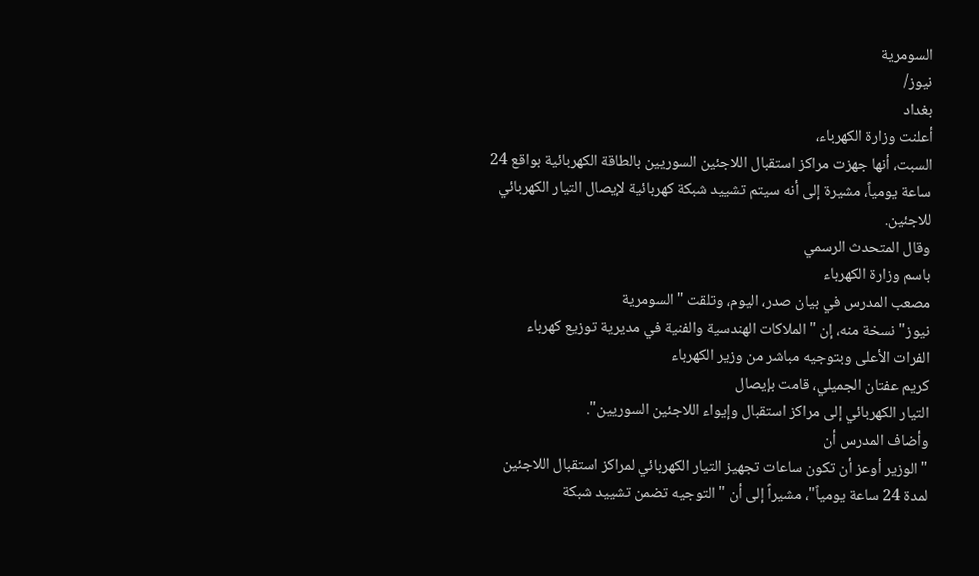السومرية
نيوز/
بغداد
أعلنت وزارة الكهرباء،
السبت، أنها جهزت مراكز استقبال اللاجئين السوريين بالطاقة الكهربائية بواقع 24
ساعة يومياً، مشيرة إلى أنه سيتم تشييد شبكة كهربائية لإيصال التيار الكهربائي
للاجئين.
وقال المتحدث الرسمي
باسم وزارة الكهرباء
مصعب المدرس في بيان صدر، اليوم، وتلقت "السومرية
نيوز" نسخة منه، إن "الملاكات الهندسية والفنية في مديرية توزيع كهرباء
الفرات الأعلى وبتوجيه مباشر من وزير الكهرباء
كريم عفتان الجميلي، قامت بإيصال
التيار الكهربائي إلى مراكز استقبال وإيواء اللاجئين السوريين".
وأضاف المدرس أن
"الوزير أوعز أن تكون ساعات تجهيز التيار الكهربائي لمراكز استقبال اللاجئين
لمدة 24 ساعة يومياً"، مشيراً إلى أن "التوجيه تضمن تشييد شبكة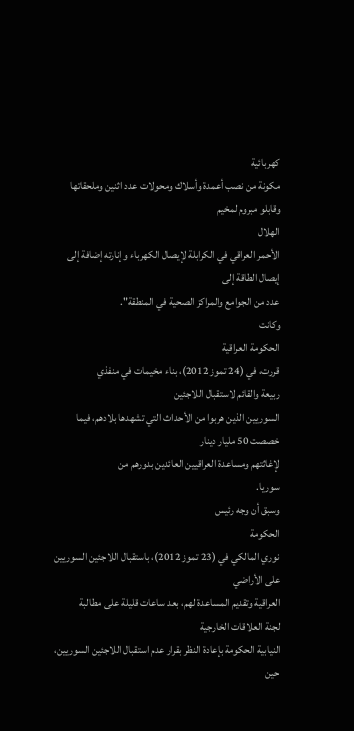كهربائية
مكونة من نصب أعمدة وأسلاك ومحولات عدد اثنين وملحقاتها وقابلو مبروم لمخيم
الهلال
الأحمر العراقي في الكرابلة لإيصال الكهرباء وإنارته إضافة إلى إيصال الطاقة إلى
عدد من الجوامع والمراكز الصحية في المنطقة".
وكانت
الحكومة العراقية
قررت، في (24 تموز 2012)، بناء مخيمات في منفذي
ربيعة والقائم لاستقبال اللاجئين
السوريين الذين هربوا من الأحداث التي تشهدها بلادهم، فيما خصصت 50 مليار دينار
لإغاثتهم ومساعدة العراقيين العائدين بدورهم من
سوريا.
وسبق أن وجه رئيس
الحكومة
نوري المالكي في (23 تموز 2012)، باستقبال اللاجئين السوريين على الأراضي
العراقية وتقديم المساعدة لهم، بعد ساعات قليلة على مطالبة
لجنة العلاقات الخارجية
النيابية الحكومة بإعادة النظر بقرار عدم استقبال اللاجئين السوريين، حين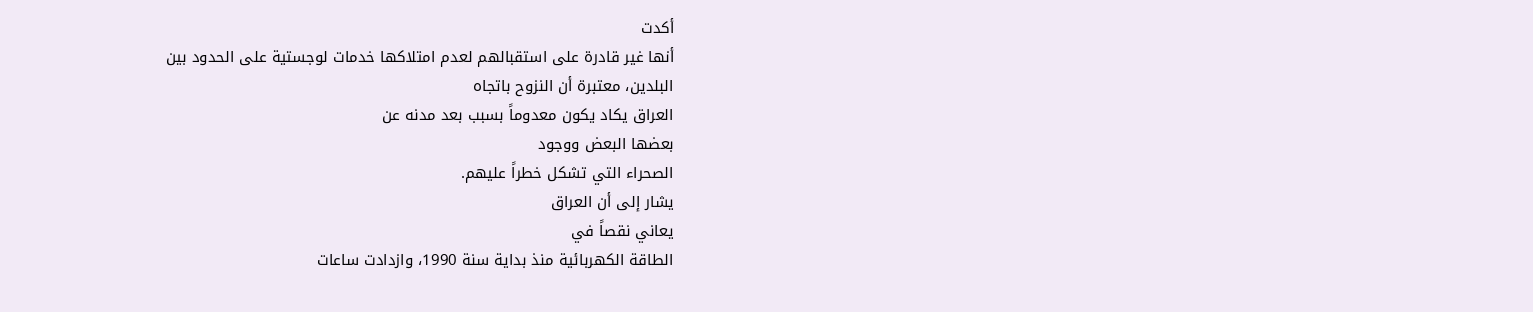أكدت
أنها غير قادرة على استقبالهم لعدم امتلاكها خدمات لوجستية على الحدود بين
البلدين، معتبرة أن النزوح باتجاه
العراق يكاد يكون معدوماً بسبب بعد مدنه عن
بعضها البعض ووجود
الصحراء التي تشكل خطراً عليهم.
يشار إلى أن العراق
يعاني نقصاً في
الطاقة الكهربائية منذ بداية سنة 1990، وازدادت ساعات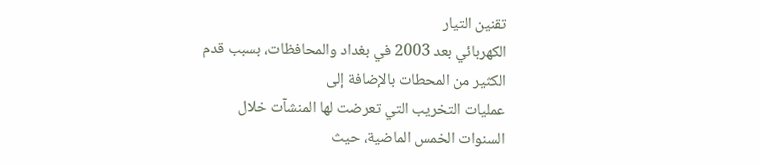تقنين التيار
الكهربائي بعد 2003 في بغداد والمحافظات، بسبب قدم الكثير من المحطات بالإضافة إلى
عمليات التخريب التي تعرضت لها المنشآت خلال السنوات الخمس الماضية، حيث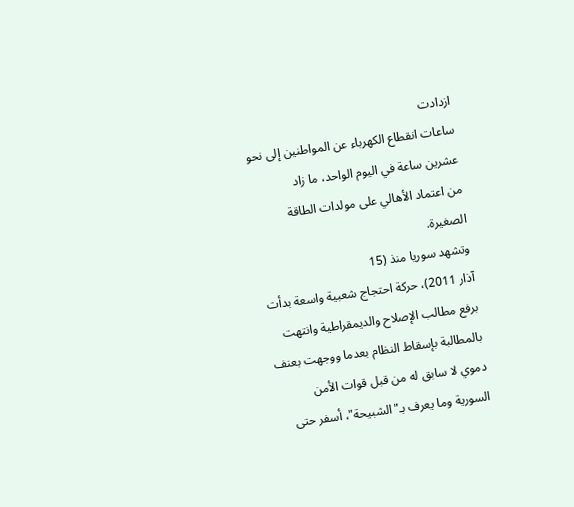ازدادت
ساعات انقطاع الكهرباء عن المواطنين إلى نحو عشرين ساعة في اليوم الواحد، ما زاد
من اعتماد الأهالي على مولدات الطاقة الصغيرة.
وتشهد سوريا منذ (15
آذار 2011)، حركة احتجاج شعبية واسعة بدأت برفع مطالب الإصلاح والديمقراطية وانتهت
بالمطالبة بإسقاط النظام بعدما ووجهت بعنف دموي لا سابق له من قبل قوات الأمن
السورية وما يعرف بـ"الشبيحة"، أسفر حتى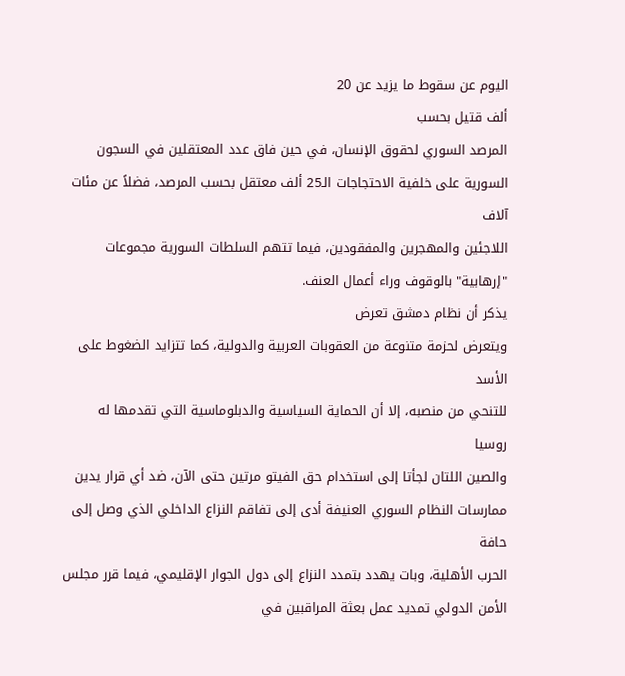اليوم عن سقوط ما يزيد عن 20
ألف قتيل بحسب
المرصد السوري لحقوق الإنسان، في حين فاق عدد المعتقلين في السجون
السورية على خلفية الاحتجاجات الـ25 ألف معتقل بحسب المرصد، فضلاً عن مئات آلاف
اللاجئين والمهجرين والمفقودين، فيما تتهم السلطات السورية مجموعات
"إرهابية" بالوقوف وراء أعمال العنف.
يذكر أن نظام دمشق تعرض
ويتعرض لحزمة متنوعة من العقوبات العربية والدولية، كما تتزايد الضغوط على الأسد
للتنحي من منصبه، إلا أن الحماية السياسية والدبلوماسية التي تقدمها له
روسيا
والصين اللتان لجأتا إلى استخدام حق الفيتو مرتين حتى الآن، ضد أي قرار يدين
ممارسات النظام السوري العنيفة أدى إلى تفاقم النزاع الداخلي الذي وصل إلى حافة
الحرب الأهلية، وبات يهدد بتمدد النزاع إلى دول الجوار الإقليمي، فيما قرر مجلس
الأمن الدولي تمديد عمل بعثة المراقبين في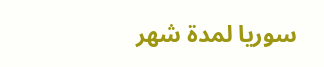سوريا لمدة شهر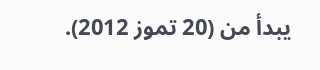يبدأ من (20 تموز 2012).